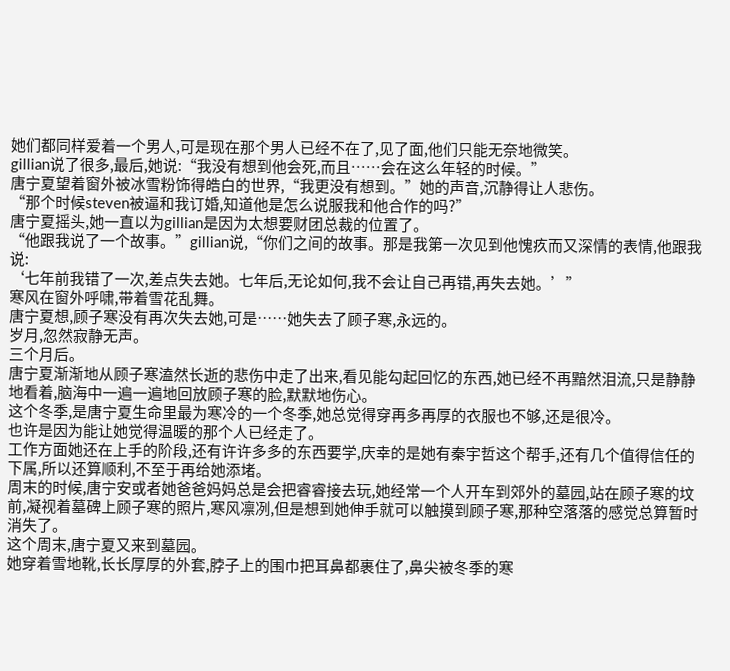她们都同样爱着一个男人,可是现在那个男人已经不在了,见了面,他们只能无奈地微笑。
gillian说了很多,最后,她说:“我没有想到他会死,而且……会在这么年轻的时候。”
唐宁夏望着窗外被冰雪粉饰得皓白的世界,“我更没有想到。”她的声音,沉静得让人悲伤。
“那个时候steven被逼和我订婚,知道他是怎么说服我和他合作的吗?”
唐宁夏摇头,她一直以为gillian是因为太想要财团总裁的位置了。
“他跟我说了一个故事。”gillian说,“你们之间的故事。那是我第一次见到他愧疚而又深情的表情,他跟我说:
‘七年前我错了一次,差点失去她。七年后,无论如何,我不会让自己再错,再失去她。’”
寒风在窗外呼啸,带着雪花乱舞。
唐宁夏想,顾子寒没有再次失去她,可是……她失去了顾子寒,永远的。
岁月,忽然寂静无声。
三个月后。
唐宁夏渐渐地从顾子寒溘然长逝的悲伤中走了出来,看见能勾起回忆的东西,她已经不再黯然泪流,只是静静地看着,脑海中一遍一遍地回放顾子寒的脸,默默地伤心。
这个冬季,是唐宁夏生命里最为寒冷的一个冬季,她总觉得穿再多再厚的衣服也不够,还是很冷。
也许是因为能让她觉得温暖的那个人已经走了。
工作方面她还在上手的阶段,还有许许多多的东西要学,庆幸的是她有秦宇哲这个帮手,还有几个值得信任的下属,所以还算顺利,不至于再给她添堵。
周末的时候,唐宁安或者她爸爸妈妈总是会把睿睿接去玩,她经常一个人开车到郊外的墓园,站在顾子寒的坟前,凝视着墓碑上顾子寒的照片,寒风凛冽,但是想到她伸手就可以触摸到顾子寒,那种空落落的感觉总算暂时消失了。
这个周末,唐宁夏又来到墓园。
她穿着雪地靴,长长厚厚的外套,脖子上的围巾把耳鼻都裹住了,鼻尖被冬季的寒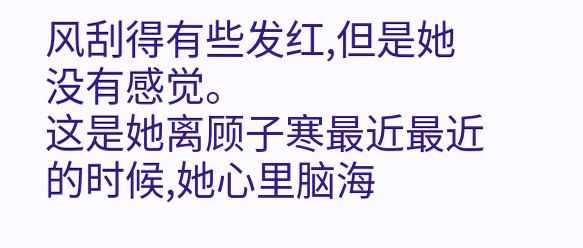风刮得有些发红,但是她没有感觉。
这是她离顾子寒最近最近的时候,她心里脑海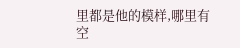里都是他的模样,哪里有空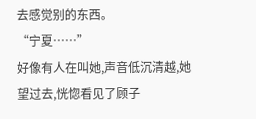去感觉别的东西。
“宁夏……”
好像有人在叫她,声音低沉清越,她望过去,恍惚看见了顾子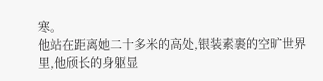寒。
他站在距离她二十多米的高处,银装素裹的空旷世界里,他颀长的身躯显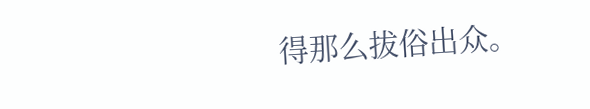得那么拔俗出众。